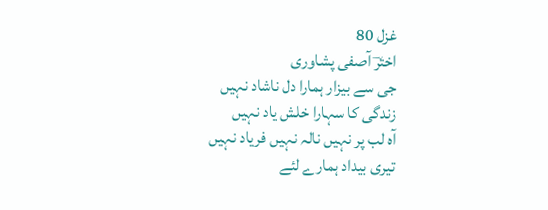غزل 80
اخترؔ آصفی پشاوری
جی سے بیزار ہمارا دل ناشاد نہیں
زندگی کا سہارا خلش یاد نہیں
آہ لب پر نہیں نالہ نہیں فریاد نہیں
تیری بیداد ہمارے لئے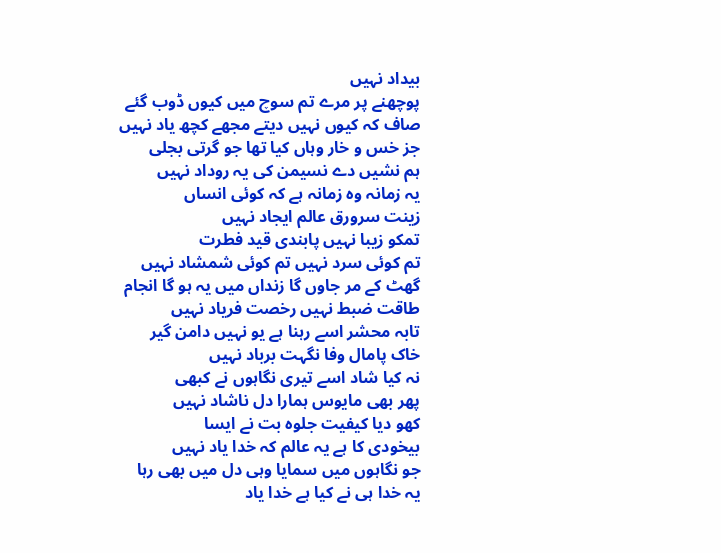بیداد نہیں
پوچھنے پر مرے تم سوچ میں کیوں ڈوب گئے
صاف کہ کیوں نہیں دیتے مجھے کچھ یاد نہیں
جز خس و خار وہاں کیا تھا جو گرتی بجلی
ہم نشیں دے نسیمن کی یہ روداد نہیں
یہ زمانہ وہ زمانہ ہے کہ کوئی انساں
زینت سرورق عالم ایجاد نہیں
تمکو زیبا نہیں پابندی قید فطرت
تم کوئی سرد نہیں تم کوئی شمشاد نہیں
گھٹ کے مر جاوں گا زنداں میں یہ ہو گا انجام
طاقت ضبط نہیں رخصت فریاد نہیں
تابہ محشر اسے رہنا ہے یو نہیں دامن گیر
خاک پامال وفا نگہت برباد نہیں
نہ کیا شاد اسے تیری نگاہوں نے کبھی
پھر بھی مایوس ہمارا دل ناشاد نہیں
کھو دیا کیفیت جلوہ بت نے ایسا
بیخودی کا ہے یہ عالم کہ خدا یاد نہیں
جو نگاہوں میں سمایا وہی دل میں بھی رہا
یہ خدا ہی نے کیا ہے خدا یاد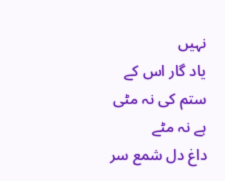نہیں
یاد گار اس کے ستم کی نہ مٹی ہے نہ مٹے
داغ دل شمع سر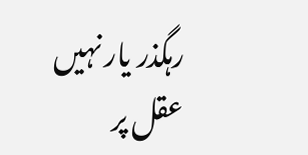رہگذر یار نہیں
عقل پر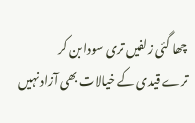چھا گئی زلفیں تری سودا بن کر
ترے قیدی کے خیالات بھی آزاد نہیں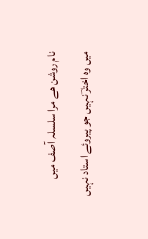نام روشن ھے مرا سلسلہ آصف میں
میں وہ اخترؔ نہیں جو پیروئے استاد نہیں